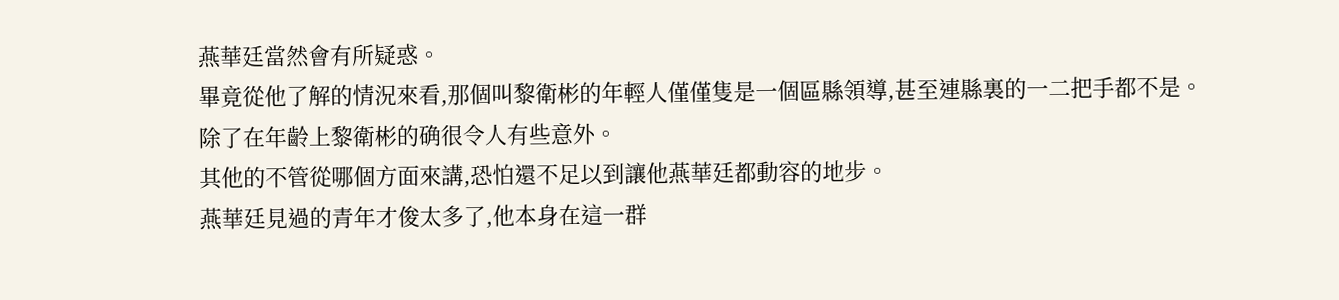燕華廷當然會有所疑惑。
畢竟從他了解的情況來看,那個叫黎衛彬的年輕人僅僅隻是一個區縣領導,甚至連縣裏的一二把手都不是。
除了在年齡上黎衛彬的确很令人有些意外。
其他的不管從哪個方面來講,恐怕還不足以到讓他燕華廷都動容的地步。
燕華廷見過的青年才俊太多了,他本身在這一群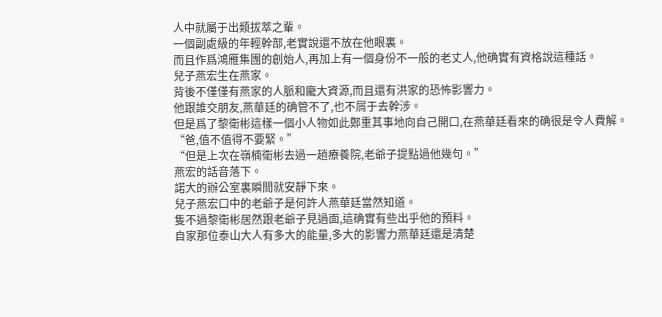人中就屬于出類拔萃之輩。
一個副處級的年輕幹部,老實說還不放在他眼裏。
而且作爲鴻雁集團的創始人,再加上有一個身份不一般的老丈人,他确實有資格說這種話。
兒子燕宏生在燕家。
背後不僅僅有燕家的人脈和龐大資源,而且還有洪家的恐怖影響力。
他跟誰交朋友,燕華廷的确管不了,也不屑于去幹涉。
但是爲了黎衛彬這樣一個小人物如此鄭重其事地向自己開口,在燕華廷看來的确很是令人費解。
“爸,值不值得不要緊。”
“但是上次在嶺楠衛彬去過一趟療養院,老爺子提點過他幾句。”
燕宏的話音落下。
諾大的辦公室裏瞬間就安靜下來。
兒子燕宏口中的老爺子是何許人燕華廷當然知道。
隻不過黎衛彬居然跟老爺子見過面,這确實有些出乎他的預料。
自家那位泰山大人有多大的能量,多大的影響力燕華廷還是清楚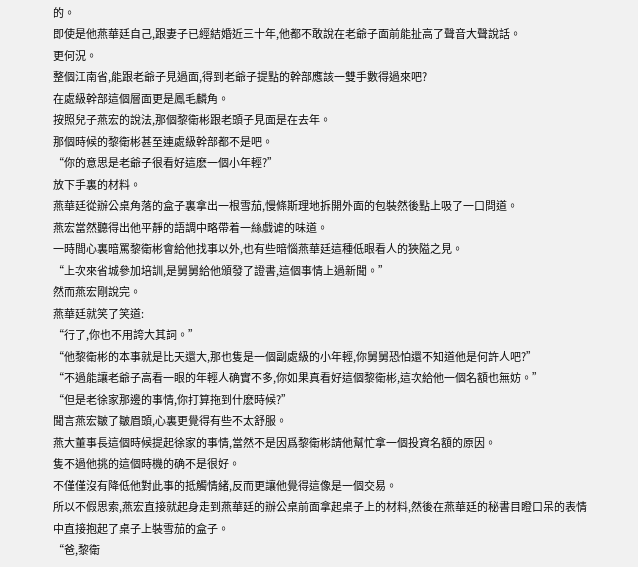的。
即使是他燕華廷自己,跟妻子已經結婚近三十年,他都不敢說在老爺子面前能扯高了聲音大聲說話。
更何況。
整個江南省,能跟老爺子見過面,得到老爺子提點的幹部應該一雙手數得過來吧?
在處級幹部這個層面更是鳳毛麟角。
按照兒子燕宏的說法,那個黎衛彬跟老頭子見面是在去年。
那個時候的黎衛彬甚至連處級幹部都不是吧。
“你的意思是老爺子很看好這麽一個小年輕?”
放下手裏的材料。
燕華廷從辦公桌角落的盒子裏拿出一根雪茄,慢條斯理地拆開外面的包裝然後點上吸了一口問道。
燕宏當然聽得出他平靜的語調中略帶着一絲戲谑的味道。
一時間心裏暗罵黎衛彬會給他找事以外,也有些暗惱燕華廷這種低眼看人的狹隘之見。
“上次來省城參加培訓,是舅舅給他頒發了證書,這個事情上過新聞。”
然而燕宏剛說完。
燕華廷就笑了笑道:
“行了,你也不用誇大其詞。”
“他黎衛彬的本事就是比天還大,那也隻是一個副處級的小年輕,你舅舅恐怕還不知道他是何許人吧?”
“不過能讓老爺子高看一眼的年輕人确實不多,你如果真看好這個黎衛彬,這次給他一個名額也無妨。”
“但是老徐家那邊的事情,你打算拖到什麽時候?”
聞言燕宏皺了皺眉頭,心裏更覺得有些不太舒服。
燕大董事長這個時候提起徐家的事情,當然不是因爲黎衛彬請他幫忙拿一個投資名額的原因。
隻不過他挑的這個時機的确不是很好。
不僅僅沒有降低他對此事的抵觸情緒,反而更讓他覺得這像是一個交易。
所以不假思索,燕宏直接就起身走到燕華廷的辦公桌前面拿起桌子上的材料,然後在燕華廷的秘書目瞪口呆的表情中直接抱起了桌子上裝雪茄的盒子。
“爸,黎衛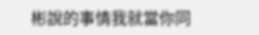彬說的事情我就當你同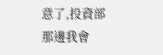意了,投資部那邊我會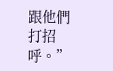跟他們打招呼。”